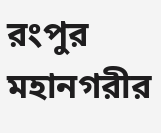রংপুর মহানগরীর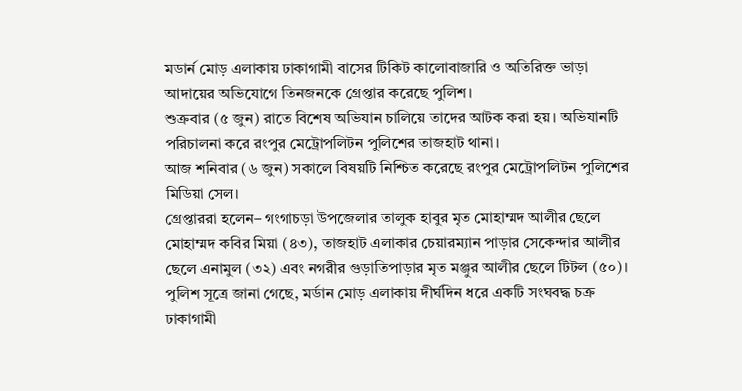মডার্ন মোড় এলাকায় ঢাকাগামী বাসের টিকিট কালোবাজারি ও অতিরিক্ত ভাড়া আদায়ের অভিযোগে তিনজনকে গ্রেপ্তার করেছে পুলিশ।
শুক্রবার (৫ জুন) রাতে বিশেষ অভিযান চালিয়ে তাদের আটক করা হয়। অভিযানটি পরিচালনা করে রংপুর মেট্রোপলিটন পুলিশের তাজহাট থানা।
আজ শনিবার (৬ জুন) সকালে বিষয়টি নিশ্চিত করেছে রংপুর মেট্রোপলিটন পুলিশের মিডিয়া সেল।
গ্রেপ্তাররা হলেন– গংগাচড়া উপজেলার তালুক হাবুর মৃত মোহাম্মদ আলীর ছেলে মোহাম্মদ কবির মিয়া (৪৩), তাজহাট এলাকার চেয়ারম্যান পাড়ার সেকেন্দার আলীর ছেলে এনামুল (৩২) এবং নগরীর গুড়াতিপাড়ার মৃত মঞ্জুর আলীর ছেলে টিটল (৫০)।
পুলিশ সূত্রে জানা গেছে, মর্ডান মোড় এলাকায় দীর্ঘদিন ধরে একটি সংঘবদ্ধ চক্র ঢাকাগামী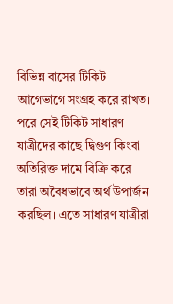বিভিন্ন বাসের টিকিট আগেভাগে সংগ্রহ করে রাখত। পরে সেই টিকিট সাধারণ যাত্রীদের কাছে দ্বিগুণ কিংবা অতিরিক্ত দামে বিক্রি করে তারা অবৈধভাবে অর্থ উপার্জন করছিল। এতে সাধারণ যাত্রীরা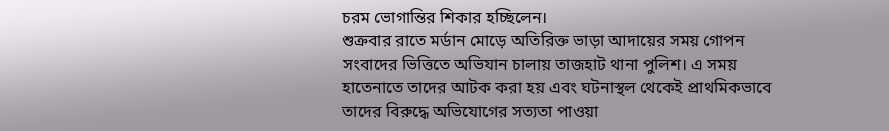চরম ভোগান্তির শিকার হচ্ছিলেন।
শুক্রবার রাতে মর্ডান মোড়ে অতিরিক্ত ভাড়া আদায়ের সময় গোপন সংবাদের ভিত্তিতে অভিযান চালায় তাজহাট থানা পুলিশ। এ সময় হাতেনাতে তাদের আটক করা হয় এবং ঘটনাস্থল থেকেই প্রাথমিকভাবে তাদের বিরুদ্ধে অভিযোগের সত্যতা পাওয়া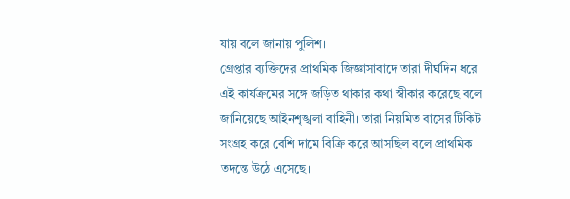যায় বলে জানায় পুলিশ।
গ্রেপ্তার ব্যক্তিদের প্রাথমিক জিজ্ঞাসাবাদে তারা দীর্ঘদিন ধরে এই কার্যক্রমের সঙ্গে জড়িত থাকার কথা স্বীকার করেছে বলে জানিয়েছে আইনশৃঙ্খলা বাহিনী। তারা নিয়মিত বাসের টিকিট সংগ্রহ করে বেশি দামে বিক্রি করে আসছিল বলে প্রাথমিক তদন্তে উঠে এসেছে।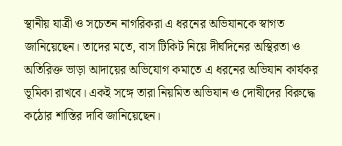স্থানীয় যাত্রী ও সচেতন নাগরিকরা এ ধরনের অভিযানকে স্বাগত জানিয়েছেন। তাদের মতে, বাস টিকিট নিয়ে দীর্ঘদিনের অস্থিরতা ও অতিরিক্ত ভাড়া আদায়ের অভিযোগ কমাতে এ ধরনের অভিযান কার্যকর ভূমিকা রাখবে। একই সঙ্গে তারা নিয়মিত অভিযান ও দোষীদের বিরুদ্ধে কঠোর শাস্তির দাবি জানিয়েছেন।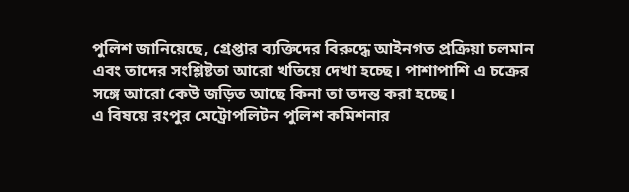পুলিশ জানিয়েছে, গ্রেপ্তার ব্যক্তিদের বিরুদ্ধে আইনগত প্রক্রিয়া চলমান এবং তাদের সংশ্লিষ্টতা আরো খতিয়ে দেখা হচ্ছে। পাশাপাশি এ চক্রের সঙ্গে আরো কেউ জড়িত আছে কিনা তা তদন্ত করা হচ্ছে।
এ বিষয়ে রংপুর মেট্রোপলিটন পুলিশ কমিশনার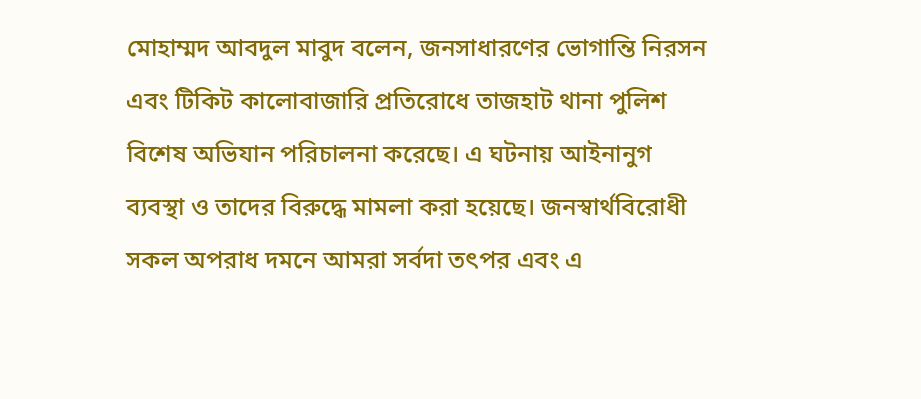মোহাম্মদ আবদুল মাবুদ বলেন, জনসাধারণের ভোগান্তি নিরসন এবং টিকিট কালোবাজারি প্রতিরোধে তাজহাট থানা পুলিশ বিশেষ অভিযান পরিচালনা করেছে। এ ঘটনায় আইনানুগ ব্যবস্থা ও তাদের বিরুদ্ধে মামলা করা হয়েছে। জনস্বার্থবিরোধী সকল অপরাধ দমনে আমরা সর্বদা তৎপর এবং এ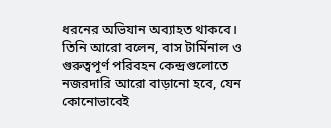ধরনের অভিযান অব্যাহত থাকবে।
তিনি আরো বলেন, বাস টার্মিনাল ও গুরুত্বপূর্ণ পরিবহন কেন্দ্রগুলোতে নজরদারি আরো বাড়ানো হবে, যেন কোনোভাবেই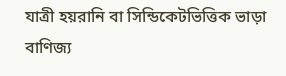যাত্রী হয়রানি বা সিন্ডিকেটভিত্তিক ভাড়া বাণিজ্য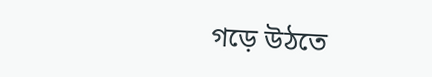গড়ে উঠতে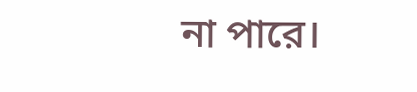না পারে।